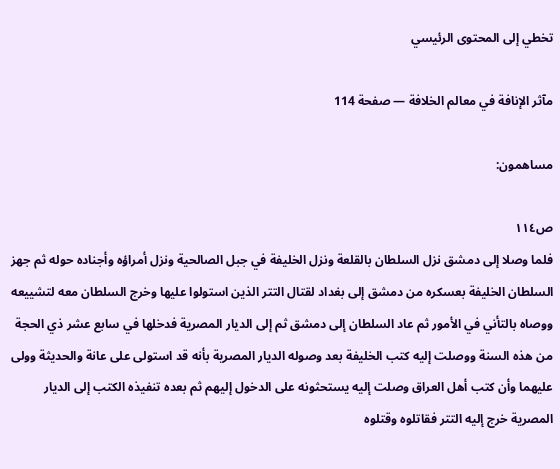تخطي إلى المحتوى الرئيسي

مآثر الإنافة في معالم الخلافة — صفحة 114

مساهمون:

ص١١٤
فلما وصلا إلى دمشق نزل السلطان بالقلعة ونزل الخليفة في جبل الصالحية ونزل أمراؤه وأجناده حوله ثم جهز السلطان الخليفة بعسكره من دمشق إلى بغداد لقتال التتر الذين استولوا عليها وخرج السلطان معه لتشييعه ووصاه بالتأني في الأمور ثم عاد السلطان إلى دمشق ثم إلى الديار المصرية فدخلها في سابع عشر ذي الحجة من هذه السنة ووصلت إليه كتب الخليفة بعد وصوله الديار المصرية بأنه قد استولى على عانة والحديثة وولى عليهما وأن كتب أهل العراق وصلت إليه يستحثونه على الدخول إليهم ثم بعده تنفيذه الكتب إلى الديار المصرية خرج إليه التتر فقاتلوه وقتلوه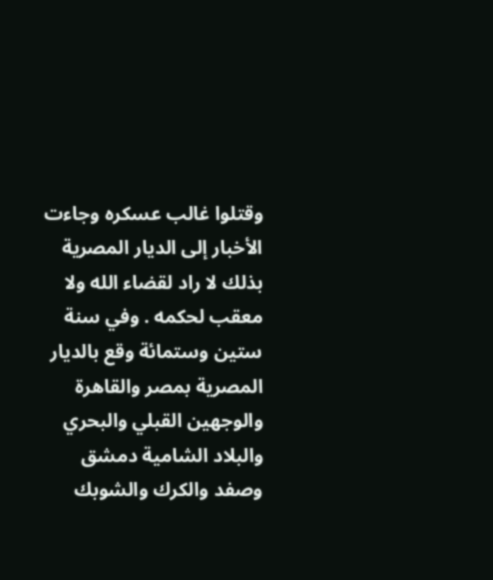وقتلوا غالب عسكره وجاءت الأخبار إلى الديار المصرية بذلك لا راد لقضاء الله ولا معقب لحكمه . وفي سنة ستين وستمائة وقع بالديار المصرية بمصر والقاهرة والوجهين القبلي والبحري والبلاد الشامية دمشق وصفد والكرك والشوبك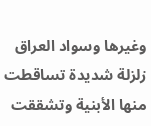وغيرها وسواد العراق زلزلة شديدة تساقطت منها الأبنية وتشققت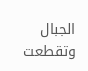الجبال وتقطعت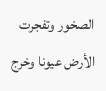الصخور وتفجرت الأرض عيونا وخرج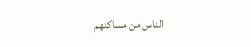الناس من مساكنهم